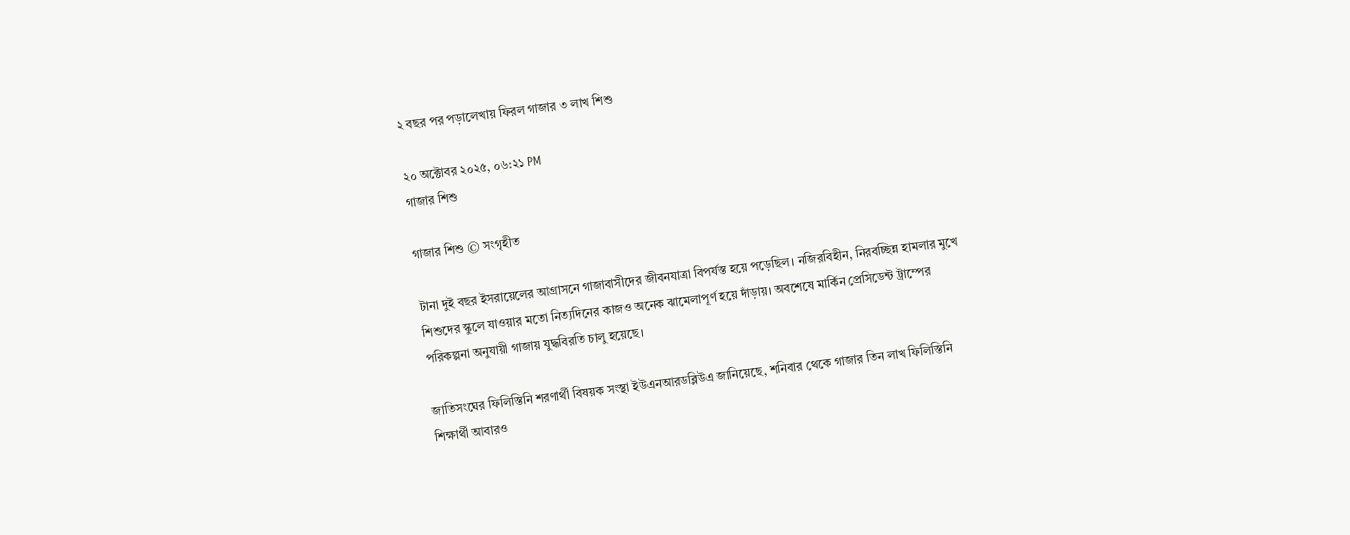২ বছর পর পড়ালেখায় ফিরল গাজার ৩ লাখ শিশু

২০ অক্টোবর ২০২৫, ০৬:২১ PM
গাজার শিশু

গাজার শিশু © সংগৃহীত

টানা দুই বছর ইসরায়েলের আগ্রাসনে গাজাবাসীদের জীবনযাত্রা বিপর্যস্ত হয়ে পড়েছিল। নজিরবিহীন, নিরবচ্ছিন্ন হামলার মুখে শিশুদের স্কুলে যাওয়ার মতো নিত্যদিনের কাজও অনেক ঝামেলাপূর্ণ হয়ে দাঁড়ায়। অবশেষে মার্কিন প্রেসিডেন্ট ট্রাম্পের পরিকল্পনা অনুযায়ী গাজায় যুদ্ধবিরতি চালু হয়েছে।

জাতিসংঘের ফিলিস্তিনি শরণার্থী বিষয়ক সংস্থা ইউএনআরডব্লিউএ জানিয়েছে, শনিবার থেকে গাজার তিন লাখ ফিলিস্তিনি শিক্ষার্থী আবারও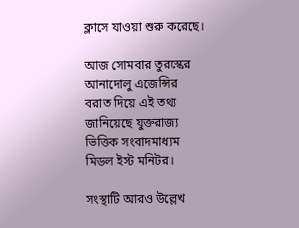ক্লাসে যাওয়া শুরু করেছে।

আজ সোমবার তুরস্কের আনাদোলু এজেন্সির বরাত দিয়ে এই তথ্য জানিয়েছে যুক্তরাজ্য ভিত্তিক সংবাদমাধ্যম মিডল ইস্ট মনিটর।

সংস্থাটি আরও উল্লেখ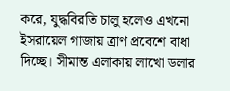করে, যুদ্ধবিরতি চালু হলেও এখনো ইসরায়েল গাজায় ত্রাণ প্রবেশে বাধা দিচ্ছে। সীমান্ত এলাকায় লাখো ডলার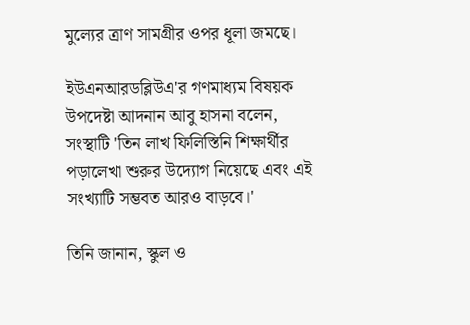মুল্যের ত্রাণ সামগ্রীর ওপর ধূলা জমছে।

ইউএনআরডব্লিউএ'র গণমাধ্যম বিষয়ক উপদেষ্টা আদনান আবু হাসনা বলেন, সংস্থাটি 'তিন লাখ ফিলিস্তিনি শিক্ষার্থীর পড়ালেখা শুরুর উদ্যোগ নিয়েছে এবং এই সংখ্যাটি সম্ভবত আরও বাড়বে।'

তিনি জানান, স্কুল ও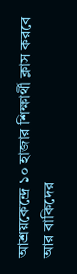আশ্রয়কেন্দ্রে ১০ হাজার শিক্ষার্থী ক্লাস করবে আর বাকিদের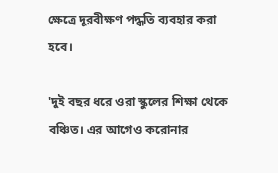ক্ষেত্রে দূরবীক্ষণ পদ্ধতি ব্যবহার করা হবে।

'দুই বছর ধরে ওরা স্কুলের শিক্ষা থেকে বঞ্চিত। এর আগেও করোনার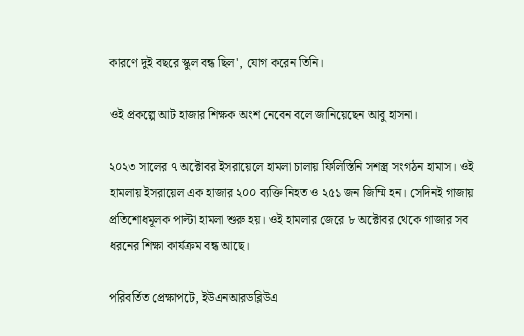কারণে দুই বছরে স্কুল বন্ধ ছিল', যোগ করেন তিনি।

ওই প্রকল্পে আট হাজার শিক্ষক অংশ নেবেন বলে জানিয়েছেন আবু হাসনা।

২০২৩ সালের ৭ অক্টোবর ইসরায়েলে হামলা চালায় ফিলিস্তিনি সশস্ত্র সংগঠন হামাস। ওই হামলায় ইসরায়েল এক হাজার ২০০ ব্যক্তি নিহত ও ২৫১ জন জিম্মি হন। সেদিনই গাজায় প্রতিশোধমূলক পাল্টা হামলা শুরু হয়। ওই হামলার জেরে ৮ অক্টোবর থেকে গাজার সব ধরনের শিক্ষা কার্যক্রম বন্ধ আছে।

পরিবর্তিত প্রেক্ষাপটে, ইউএনআরডব্লিউএ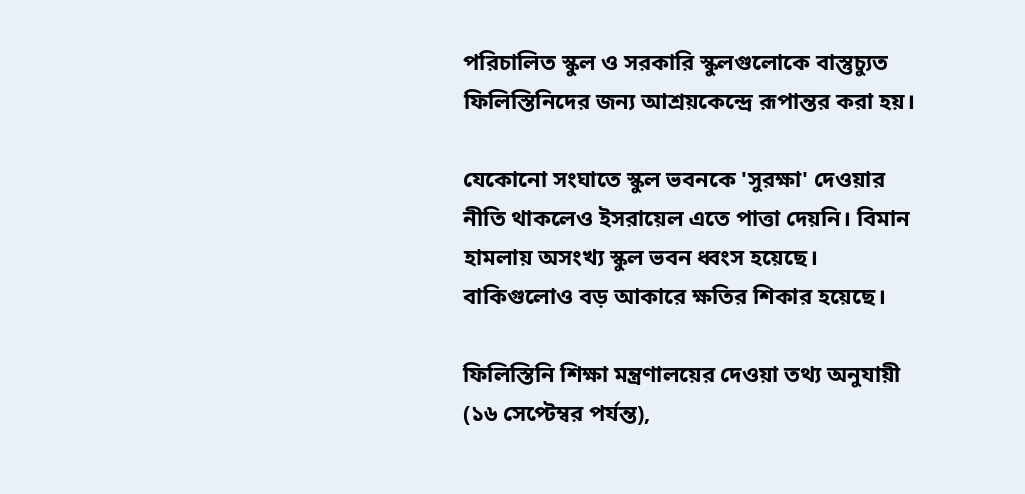পরিচালিত স্কুল ও সরকারি স্কুলগুলোকে বাস্তুচ্যুত ফিলিস্তিনিদের জন্য আশ্রয়কেন্দ্রে রূপান্তর করা হয়।

যেকোনো সংঘাতে স্কুল ভবনকে 'সুরক্ষা' দেওয়ার নীতি থাকলেও ইসরায়েল এতে পাত্তা দেয়নি। বিমান হামলায় অসংখ্য স্কুল ভবন ধ্বংস হয়েছে। বাকিগুলোও বড় আকারে ক্ষতির শিকার হয়েছে।

ফিলিস্তিনি শিক্ষা মন্ত্রণালয়ের দেওয়া তথ্য অনুযায়ী (১৬ সেপ্টেম্বর পর্যন্ত),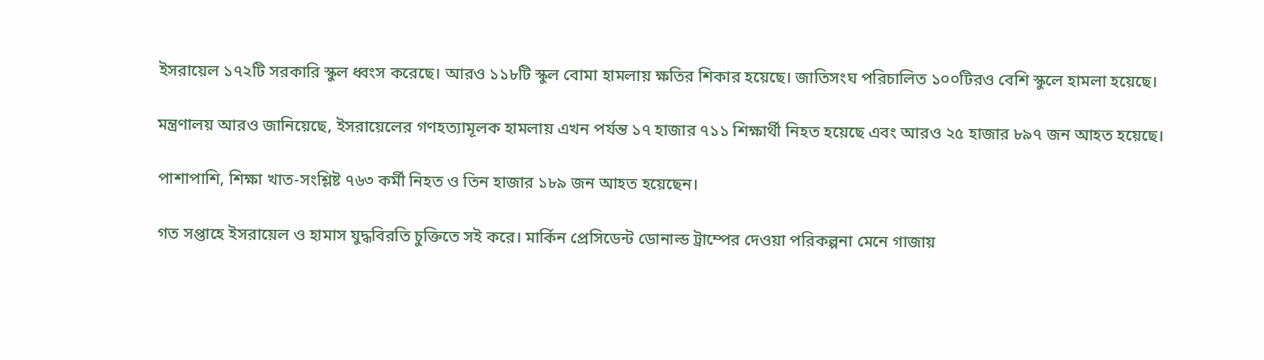ইসরায়েল ১৭২টি সরকারি স্কুল ধ্বংস করেছে। আরও ১১৮টি স্কুল বোমা হামলায় ক্ষতির শিকার হয়েছে। জাতিসংঘ পরিচালিত ১০০টিরও বেশি স্কুলে হামলা হয়েছে।

মন্ত্রণালয় আরও জানিয়েছে, ইসরায়েলের গণহত্যামূলক হামলায় এখন পর্যন্ত ১৭ হাজার ৭১১ শিক্ষার্থী নিহত হয়েছে এবং আরও ২৫ হাজার ৮৯৭ জন আহত হয়েছে।

পাশাপাশি, শিক্ষা খাত-সংশ্লিষ্ট ৭৬৩ কর্মী নিহত ও তিন হাজার ১৮৯ জন আহত হয়েছেন।

গত সপ্তাহে ইসরায়েল ও হামাস যুদ্ধবিরতি চুক্তিতে সই করে। মার্কিন প্রেসিডেন্ট ডোনাল্ড ট্রাম্পের দেওয়া পরিকল্পনা মেনে গাজায়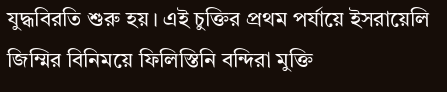যুদ্ধবিরতি শুরু হয়। এই চুক্তির প্রথম পর্যায়ে ইসরায়েলি জিম্মির বিনিময়ে ফিলিস্তিনি বন্দিরা মুক্তি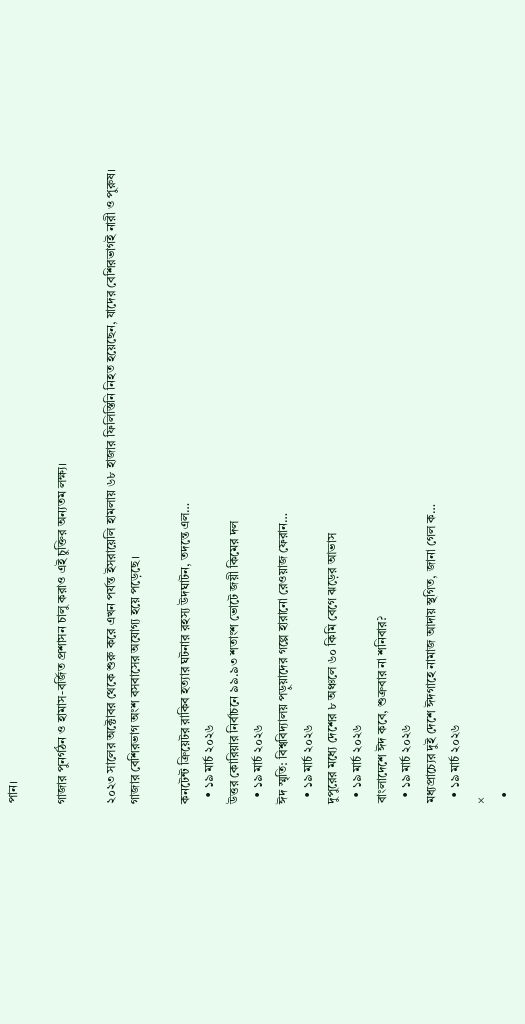পান।

গাজার পুনর্গঠন ও হামাস-বর্জিত প্রশাসন চালু করাও এই চুক্তির অন্যতম লক্ষ্য।

২০২৩ সালের অক্টোবর থেকে শুরু করে এখন পর্যন্ত ইসরায়েলি হামলায় ৬৮ হাজার ফিলিস্তিনি নিহত হয়েছেন, যাদের বেশিরভাগই নারী ও পুরুষ। গাজার বেশিরভাগ অংশ বসবাসের অযোগ্য হয়ে পড়েছে।

কনটেন্ট ক্রিয়েটর রাকিব হত্যার ঘটনার রহস্য উদঘাটন, তদন্তে এল…
  • ১৯ মার্চ ২০২৬
উত্তর কোরিয়ার নির্বাচনে ৯৯.৯৩ শতাংশ ভোটে জয়ী কিমের দল
  • ১৯ মার্চ ২০২৬
ঈদ স্মৃতি: বিশ্ববিদ্যালয় পড়ুয়াদের গল্পে হারানো রেওয়াজ ফেরান…
  • ১৯ মার্চ ২০২৬
দুপুরের মধ্যে দেশের ৮ অঞ্চলে ৬০ কিমি বেগে ঝড়ের আভাস
  • ১৯ মার্চ ২০২৬
বাংলাদেশে ঈদ কবে, শুক্রবার না শনিবার?
  • ১৯ মার্চ ২০২৬
মধ্যপ্রাচ্যের দুই দেশে ঈদগাহে নামাজ আদায় স্থগিত, জানা গেল ক…
  • ১৯ মার্চ ২০২৬
×
  •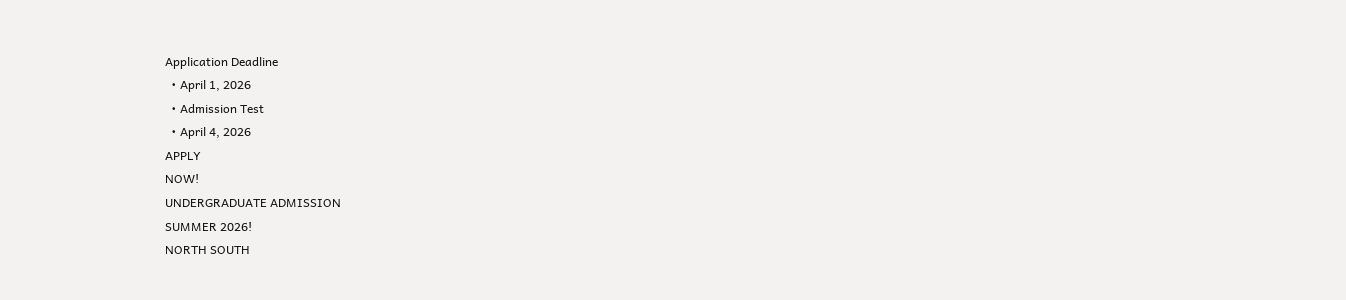Application Deadline
  • April 1, 2026
  • Admission Test
  • April 4, 2026
APPLY
NOW!
UNDERGRADUATE ADMISSION
SUMMER 2026!
NORTH SOUTH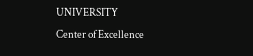UNIVERSITY
Center of Excellence